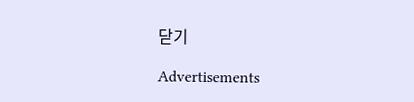닫기

Advertisements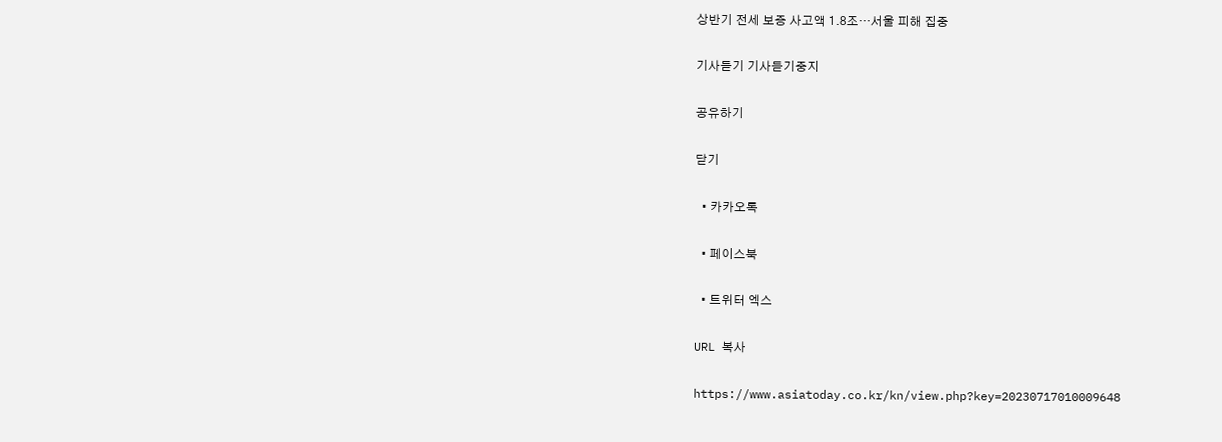상반기 전세 보증 사고액 1.8조…서울 피해 집중

기사듣기 기사듣기중지

공유하기

닫기

  • 카카오톡

  • 페이스북

  • 트위터 엑스

URL 복사

https://www.asiatoday.co.kr/kn/view.php?key=20230717010009648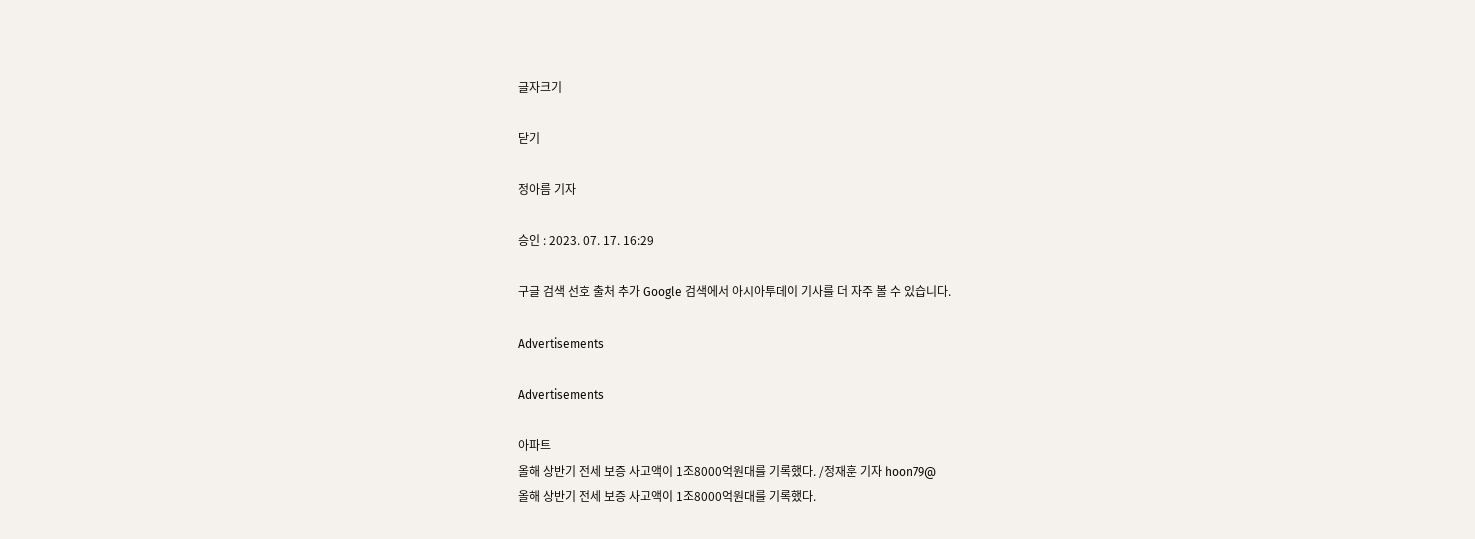글자크기

닫기

정아름 기자

승인 : 2023. 07. 17. 16:29

구글 검색 선호 출처 추가 Google 검색에서 아시아투데이 기사를 더 자주 볼 수 있습니다.

Advertisements

Advertisements

아파트
올해 상반기 전세 보증 사고액이 1조8000억원대를 기록했다. /정재훈 기자 hoon79@
올해 상반기 전세 보증 사고액이 1조8000억원대를 기록했다.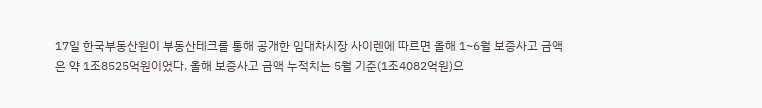17일 한국부동산원이 부동산테크를 통해 공개한 임대차시장 사이렌에 따르면 올해 1~6월 보증사고 금액은 약 1조8525억원이었다. 올해 보증사고 금액 누적치는 5월 기준(1조4082억원)으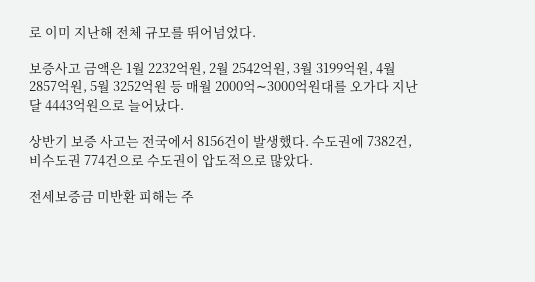로 이미 지난해 전체 규모를 뛰어넘었다.

보증사고 금액은 1월 2232억원, 2월 2542억원, 3월 3199억원, 4월 2857억원, 5월 3252억원 등 매월 2000억∼3000억원대를 오가다 지난 달 4443억원으로 늘어났다.

상반기 보증 사고는 전국에서 8156건이 발생했다. 수도권에 7382건, 비수도권 774건으로 수도권이 압도적으로 많았다.

전세보증금 미반환 피해는 주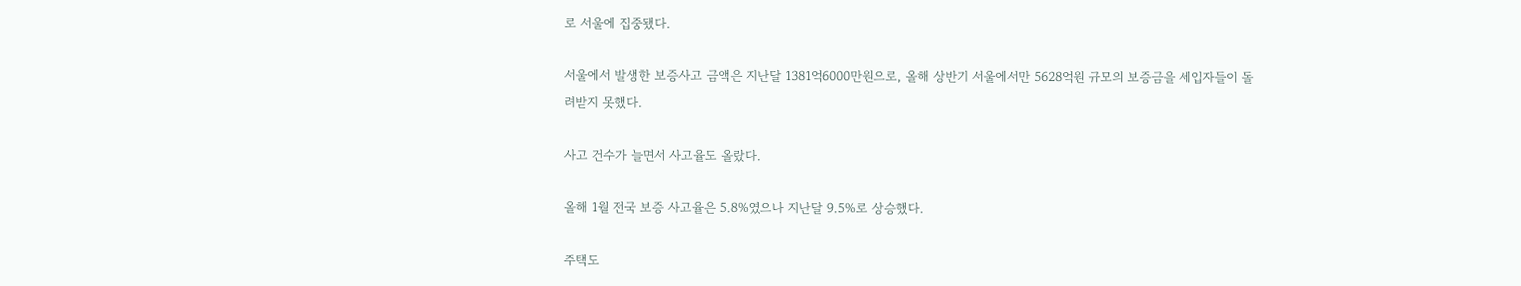로 서울에 집중됐다.

서울에서 발생한 보증사고 금액은 지난달 1381억6000만원으로, 올해 상반기 서울에서만 5628억원 규모의 보증금을 세입자들이 돌려받지 못했다.

사고 건수가 늘면서 사고율도 올랐다.

올해 1월 전국 보증 사고율은 5.8%였으나 지난달 9.5%로 상승했다.

주택도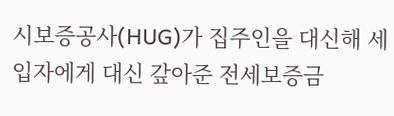시보증공사(HUG)가 집주인을 대신해 세입자에게 대신 갚아준 전세보증금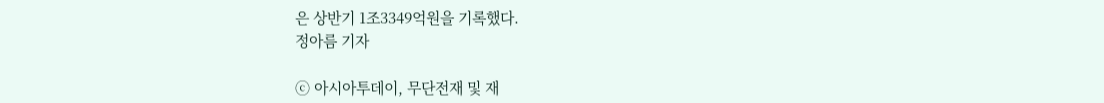은 상반기 1조3349억원을 기록했다.
정아름 기자

ⓒ 아시아투데이, 무단전재 및 재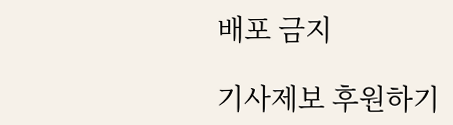배포 금지

기사제보 후원하기